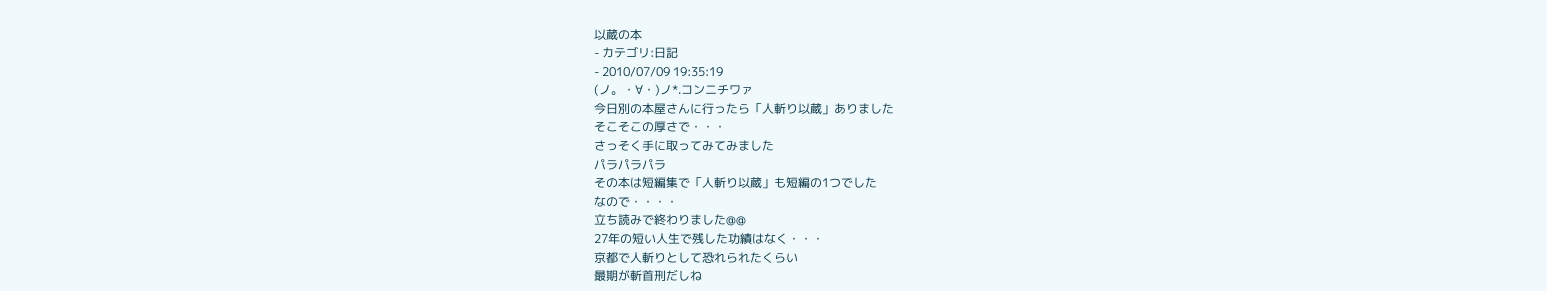以蔵の本
- カテゴリ:日記
- 2010/07/09 19:35:19
(ノ。・∀・)ノ*.コンニチワァ
今日別の本屋さんに行ったら「人斬り以蔵」ありました
そこそこの厚さで・・・
さっそく手に取ってみてみました
パラパラパラ
その本は短編集で「人斬り以蔵」も短編の1つでした
なので・・・・
立ち読みで終わりました@@
27年の短い人生で残した功績はなく・・・
京都で人斬りとして恐れられたくらい
最期が斬首刑だしね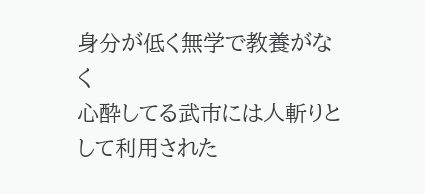身分が低く無学で教養がなく
心酔してる武市には人斬りとして利用された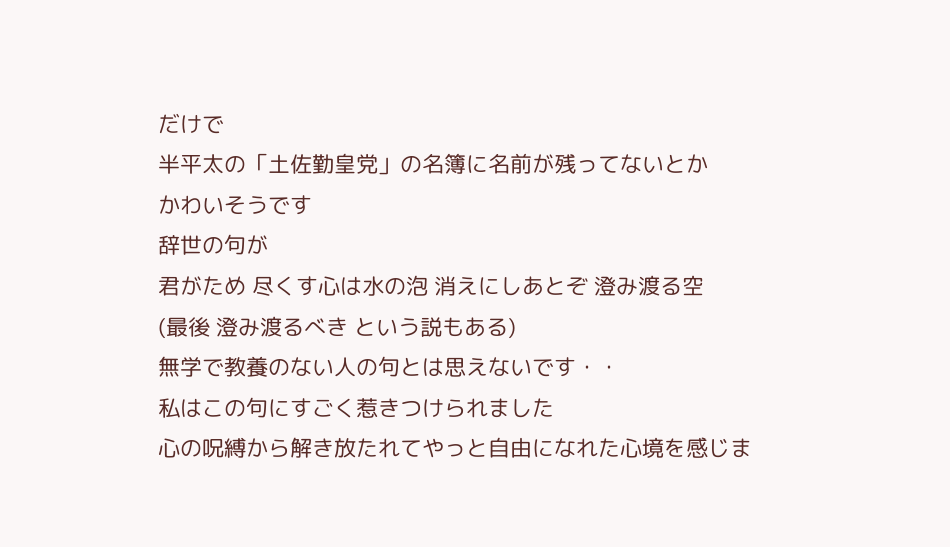だけで
半平太の「土佐勤皇党」の名簿に名前が残ってないとか
かわいそうです
辞世の句が
君がため 尽くす心は水の泡 消えにしあとぞ 澄み渡る空
(最後 澄み渡るべき という説もある)
無学で教養のない人の句とは思えないです・・
私はこの句にすごく惹きつけられました
心の呪縛から解き放たれてやっと自由になれた心境を感じま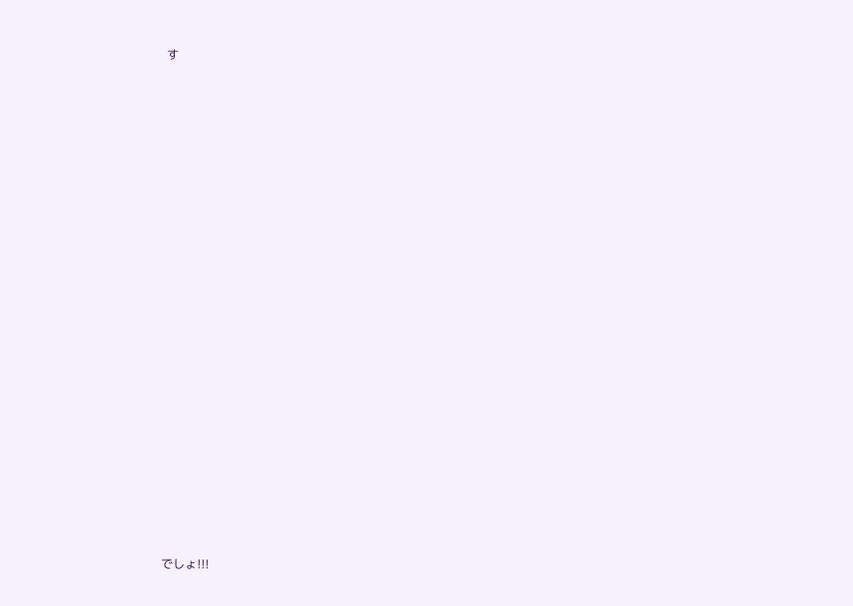す
























でしょ!!!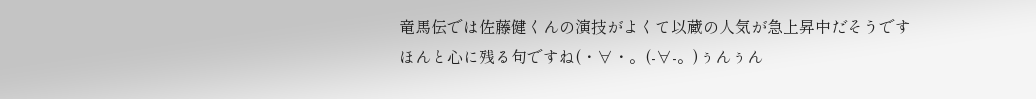竜馬伝では佐藤健くんの演技がよくて以蔵の人気が急上昇中だそうです
ほんと心に残る句ですね(・∀・。(-∀-。)ぅんぅん